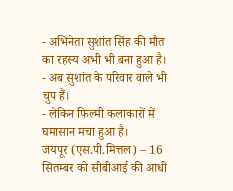- अभिनेता सुशांत सिंह की मौत का रहस्य अभी भी बना हुआ है।
- अब सुशांत के परिवार वाले भी चुप हैं।
- लेकिन फिल्मी कलाकारों में घमासान मचा हुआ है।
जयपूर (एस.पी.मित्तल) – 16 सितम्बर को सीबीआई की आधी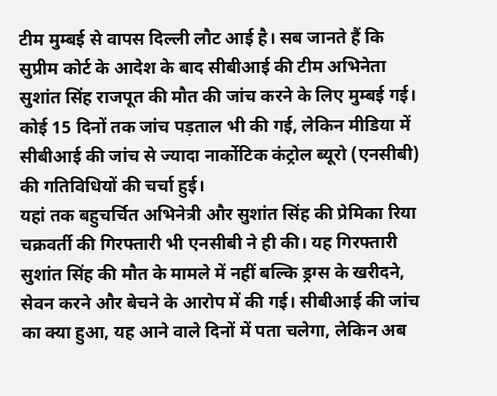टीम मुम्बई से वापस दिल्ली लौट आई है। सब जानते हैं कि सुप्रीम कोर्ट के आदेश के बाद सीबीआई की टीम अभिनेता सुशांत सिंह राजपूत की मौत की जांच करने के लिए मुम्बई गई। कोई 15 दिनों तक जांच पड़ताल भी की गई, लेकिन मीडिया में सीबीआई की जांच से ज्यादा नार्कोटिक कंट्रोल ब्यूरो (एनसीबी) की गतिविधियों की चर्चा हुई।
यहां तक बहुचर्चित अभिनेत्री और सुशांत सिंह की प्रेमिका रिया चक्रवर्ती की गिरफ्तारी भी एनसीबी ने ही की। यह गिरफ्तारी सुशांत सिंह की मौत के मामले में नहीं बल्कि ड्रग्स के खरीदने, सेवन करने और बेचने के आरोप में की गई। सीबीआई की जांच का क्या हुआ, यह आने वाले दिनों में पता चलेगा, लेकिन अब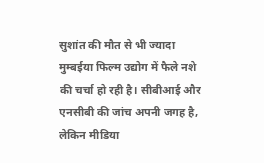सुशांत की मौत से भी ज्यादा मुम्बईया फिल्म उद्योग में फैले नशे की चर्चा हो रही है। सीबीआई और एनसीबी की जांच अपनी जगह है, लेकिन मीडिया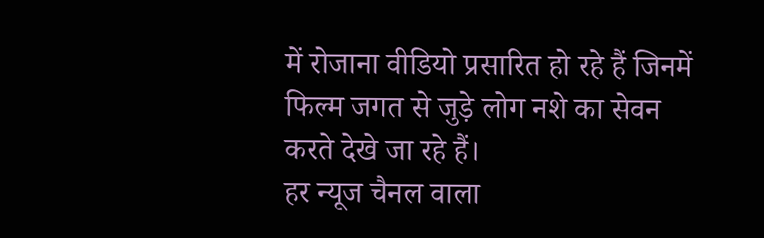में रोजाना वीडियो प्रसारित हो रहे हैं जिनमें फिल्म जगत से जुड़े लोग नशे का सेवन करते देखे जा रहे हैं।
हर न्यूज चैनल वाला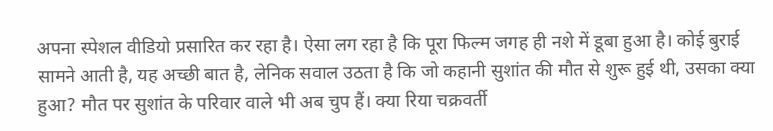अपना स्पेशल वीडियो प्रसारित कर रहा है। ऐसा लग रहा है कि पूरा फिल्म जगह ही नशे में डूबा हुआ है। कोई बुराई सामने आती है, यह अच्छी बात है, लेनिक सवाल उठता है कि जो कहानी सुशांत की मौत से शुरू हुई थी, उसका क्या हुआ? मौत पर सुशांत के परिवार वाले भी अब चुप हैं। क्या रिया चक्रवर्ती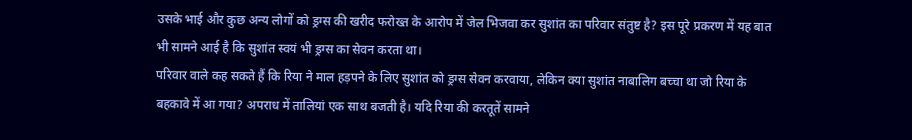उसके भाई और कुछ अन्य लोगों को ड्रग्स की खरीद फरोख्त के आरोप में जेल भिजवा कर सुशांत का परिवार संतुष्ट है? इस पूरे प्रकरण में यह बात भी सामने आई है कि सुशांत स्वयं भी ड्रग्स का सेवन करता था।
परिवार वाले कह सकते हैं कि रिया ने माल हड़पने के लिए सुशांत को ड्रग्स सेवन करवाया, लेकिन क्या सुशांत नाबालिग बच्चा था जो रिया के बहकावे में आ गया? अपराध में तालियां एक साथ बजती है। यदि रिया की करतूतें सामने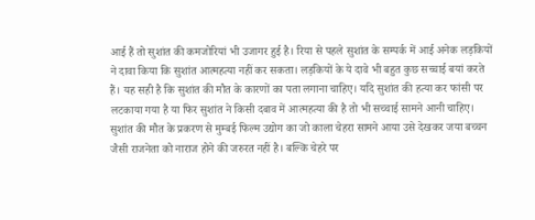आई हैं तो सुशांत की कमजोरियां भी उजागर हुई है। रिया से पहले सुशांत के सम्पर्क में आई अनेक लड़कियों ने दावा किया कि सुशांत आत्महत्या नहीं कर सकता। लड़कियों के ये दावे भी बहुत कुछ सच्चाई बयां करते हैं। यह सही है कि सुशांत की मौत के कारणों का पता लगाना चाहिए। यदि सुशांत की हत्या कर फांसी पर लटकाया गया है या फिर सुशांत ने किसी दबाव में आत्महत्या की है तो भी सच्चाई सामने आनी चाहिए।
सुशांत की मौत के प्रकरण से मुम्बई फिल्म उद्योग का जो काला चेहरा सामने आया उसे देखकर जया बच्चन जैसी राजनेता को नाराज होने की जरुरत नहीं है। बल्कि चेहरे पर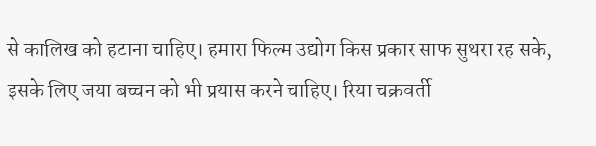से कालिख को हटाना चाहिए। हमारा फिल्म उद्योग किस प्रकार साफ सुथरा रह सके, इसके लिए जया बच्चन को भी प्रयास करने चाहिए। रिया चक्रवर्ती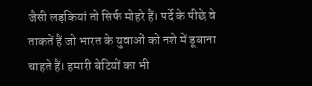जैसी लड़कियां तो सिर्फ मोहरे हैं। पर्दे के पीछे वे ताकतें हैं जो भारत के युवाओं को नशे में डूबाना चाहते हैं। हमारी बेटियों का भी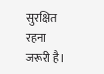सुरक्षित रहना जरूरी है।